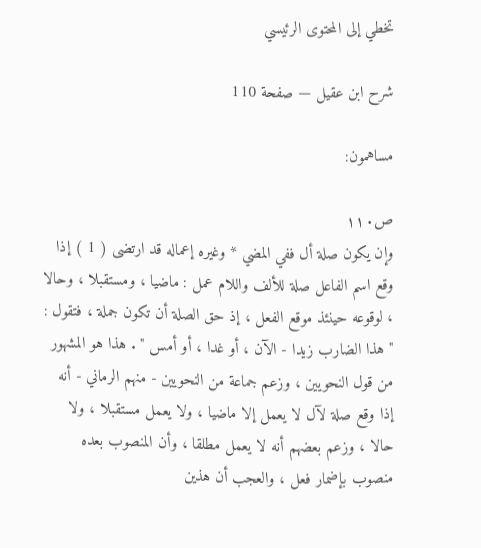تخطي إلى المحتوى الرئيسي

شرح ابن عقيل — صفحة 110

مساهمون:

ص١١٠
وإن يكون صلة أل ففي المضي * وغيره إعماله قد ارتضى ( 1 ) إذا وقع اسم الفاعل صلة للألف واللام عمل : ماضيا ، ومستقبلا ، وحالا ، لوقوعه حينئذ موقع الفعل ، إذ حق الصلة أن تكون جملة ، فتقول : " هذا الضارب زيدا - الآن ، أو غدا ، أو أمس " . هذا هو المشهور من قول النحويين ، وزعم جماعة من النحويين - منهم الرماني - أنه إذا وقع صلة لآل لا يعمل إلا ماضيا ، ولا يعمل مستقبلا ، ولا حالا ، وزعم بعضهم أنه لا يعمل مطلقا ، وأن المنصوب بعده منصوب بإضمار فعل ، والعجب أن هذين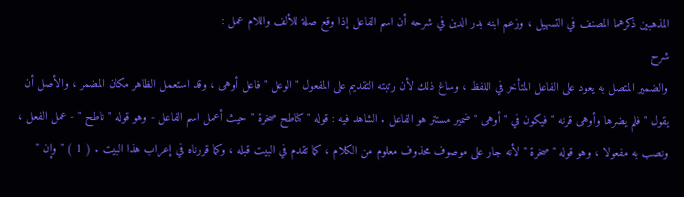المذهبين ذكرهما المصنف في التسهيل ، وزعم ابنه بدر الدين في شرحه أن اسم الفاعل إذا وقع صلة للألف واللام عمل :
شرح
والضمير المتصل به يعود على الفاعل المتأخر في اللفظ ، وساغ ذلك لأن رتبته التقديم على المفعول " الوعل " فاعل أوهى ، وقد استعمل الظاهر مكان المضمر ، والأصل أن يقول " فلم يضرها وأوهى قرنه " فيكون في " أوهى " ضمير مستتر هو الفاعل . الشاهد فيه : قوله " كناطح صخرة " حيث أعمل اسم الفاعل - وهو قوله " ناطح " - عمل الفعل ، ونصب به مفعولا ، وهو قوله " صخرة " لأنه جار على موصوف محذوف معلوم من الكلام ، كما تقدم في البيت قبله ، وكما قررناه في إعراب هذا البيت . ( 1 ) " وإن "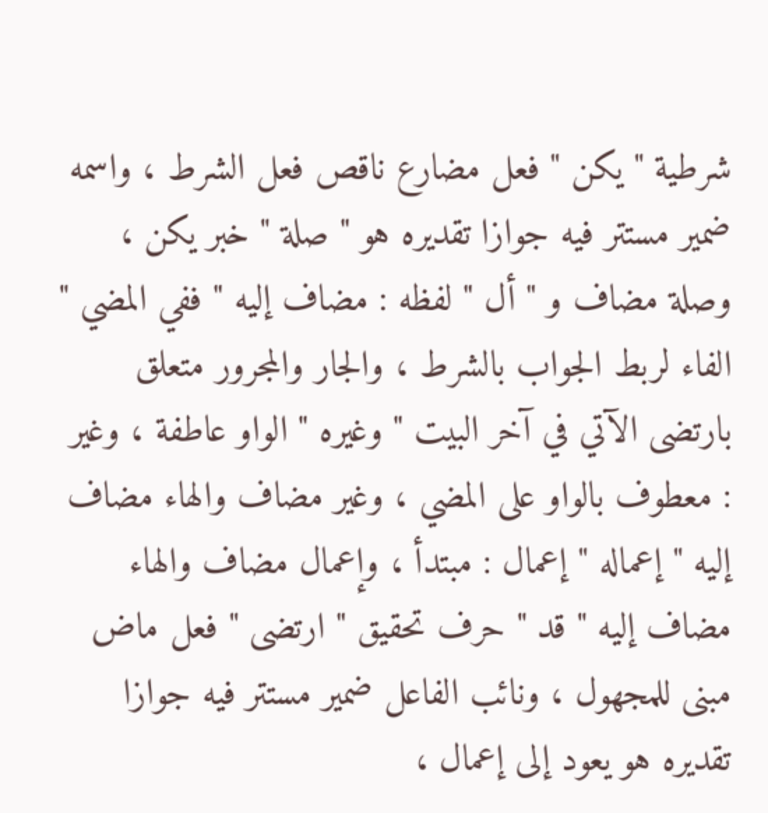شرطية " يكن " فعل مضارع ناقص فعل الشرط ، واسمه ضمير مستتر فيه جوازا تقديره هو " صلة " خبر يكن ، وصلة مضاف و " أل " لفظه : مضاف إليه " ففي المضي " الفاء لربط الجواب بالشرط ، والجار والمجرور متعلق بارتضى الآتي في آخر البيت " وغيره " الواو عاطفة ، وغير : معطوف بالواو على المضي ، وغير مضاف والهاء مضاف إليه " إعماله " إعمال : مبتدأ ، وإعمال مضاف والهاء مضاف إليه " قد " حرف تحقيق " ارتضى " فعل ماض مبنى للمجهول ، ونائب الفاعل ضمير مستتر فيه جوازا تقديره هو يعود إلى إعمال ،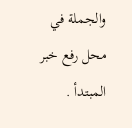والجملة في محل رفع خبر المبتدأ .